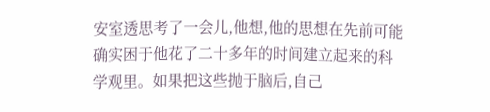安室透思考了一会儿,他想,他的思想在先前可能确实困于他花了二十多年的时间建立起来的科学观里。如果把这些抛于脑后,自己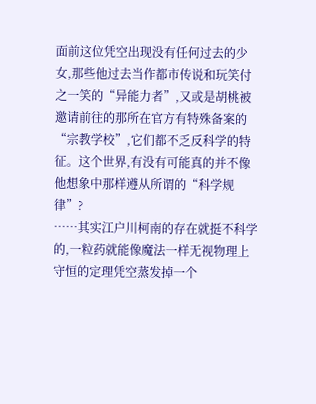面前这位凭空出现没有任何过去的少女,那些他过去当作都市传说和玩笑付之一笑的“异能力者”,又或是胡桃被邀请前往的那所在官方有特殊备案的“宗教学校”,它们都不乏反科学的特征。这个世界,有没有可能真的并不像他想象中那样遵从所谓的“科学规律”?
……其实江户川柯南的存在就挺不科学的,一粒药就能像魔法一样无视物理上守恒的定理凭空蒸发掉一个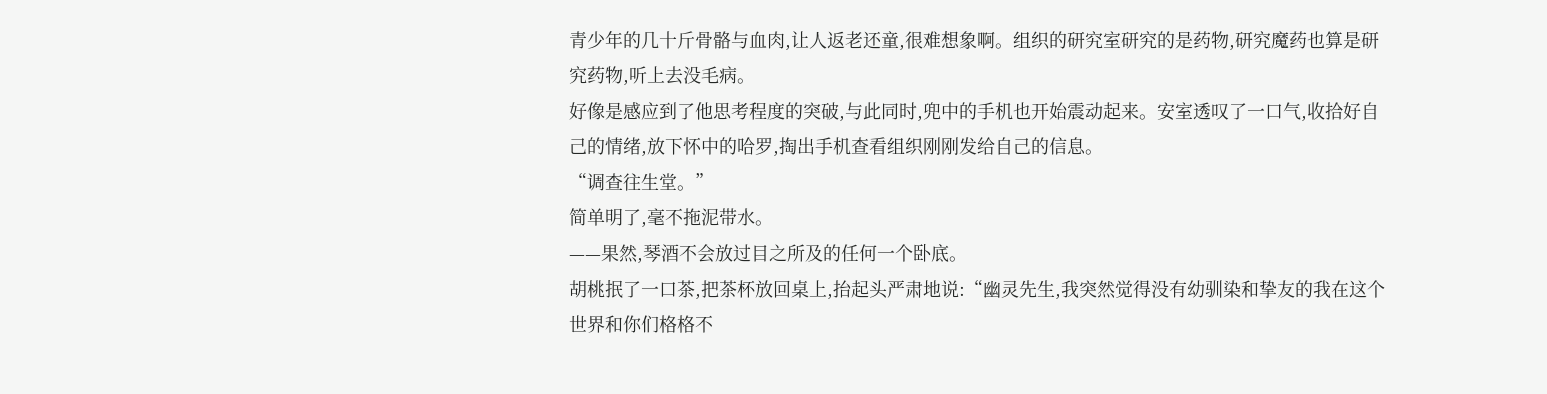青少年的几十斤骨骼与血肉,让人返老还童,很难想象啊。组织的研究室研究的是药物,研究魔药也算是研究药物,听上去没毛病。
好像是感应到了他思考程度的突破,与此同时,兜中的手机也开始震动起来。安室透叹了一口气,收拾好自己的情绪,放下怀中的哈罗,掏出手机查看组织刚刚发给自己的信息。
“调查往生堂。”
简单明了,毫不拖泥带水。
——果然,琴酒不会放过目之所及的任何一个卧底。
胡桃抿了一口茶,把茶杯放回桌上,抬起头严肃地说:“幽灵先生,我突然觉得没有幼驯染和挚友的我在这个世界和你们格格不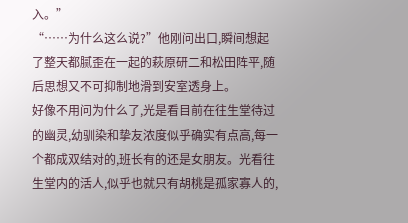入。”
“……为什么这么说?”他刚问出口,瞬间想起了整天都腻歪在一起的萩原研二和松田阵平,随后思想又不可抑制地滑到安室透身上。
好像不用问为什么了,光是看目前在往生堂待过的幽灵,幼驯染和挚友浓度似乎确实有点高,每一个都成双结对的,班长有的还是女朋友。光看往生堂内的活人,似乎也就只有胡桃是孤家寡人的,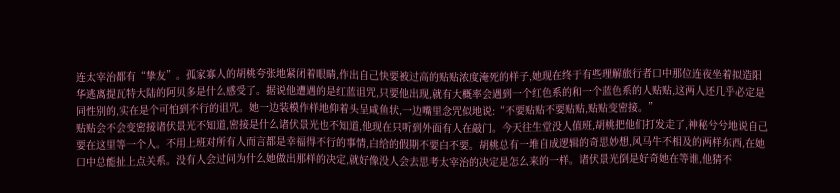连太宰治都有“挚友”。孤家寡人的胡桃夸张地紧闭着眼睛,作出自己快要被过高的贴贴浓度淹死的样子,她现在终于有些理解旅行者口中那位连夜坐着拟造阳华逃离提瓦特大陆的阿贝多是什么感受了。据说他遭遇的是红蓝诅咒,只要他出现,就有大概率会遇到一个红色系的和一个蓝色系的人贴贴,这两人还几乎必定是同性别的,实在是个可怕到不行的诅咒。她一边装模作样地仰着头呈咸鱼状,一边嘴里念咒似地说:“不要贴贴不要贴贴,贴贴变密接。”
贴贴会不会变密接诸伏景光不知道,密接是什么诸伏景光也不知道,他现在只听到外面有人在敲门。今天往生堂没人值班,胡桃把他们打发走了,神秘兮兮地说自己要在这里等一个人。不用上班对所有人而言都是幸福得不行的事情,白给的假期不要白不要。胡桃总有一堆自成逻辑的奇思妙想,风马牛不相及的两样东西,在她口中总能扯上点关系。没有人会过问为什么她做出那样的决定,就好像没人会去思考太宰治的决定是怎么来的一样。诸伏景光倒是好奇她在等谁,他猜不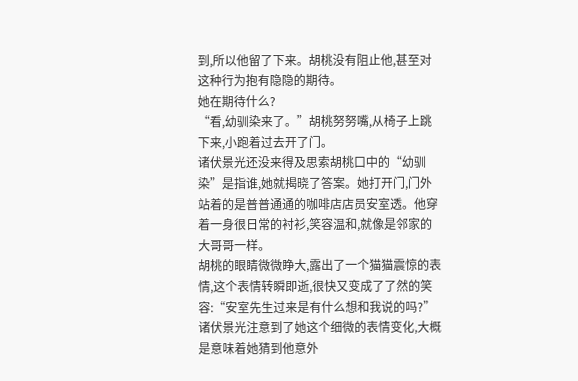到,所以他留了下来。胡桃没有阻止他,甚至对这种行为抱有隐隐的期待。
她在期待什么?
“看,幼驯染来了。”胡桃努努嘴,从椅子上跳下来,小跑着过去开了门。
诸伏景光还没来得及思索胡桃口中的“幼驯染”是指谁,她就揭晓了答案。她打开门,门外站着的是普普通通的咖啡店店员安室透。他穿着一身很日常的衬衫,笑容温和,就像是邻家的大哥哥一样。
胡桃的眼睛微微睁大,露出了一个猫猫震惊的表情,这个表情转瞬即逝,很快又变成了了然的笑容:“安室先生过来是有什么想和我说的吗?”
诸伏景光注意到了她这个细微的表情变化,大概是意味着她猜到他意外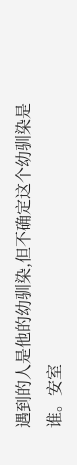遇到的人是他的幼驯染,但不确定这个幼驯染是谁。安室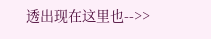透出现在这里也-->>